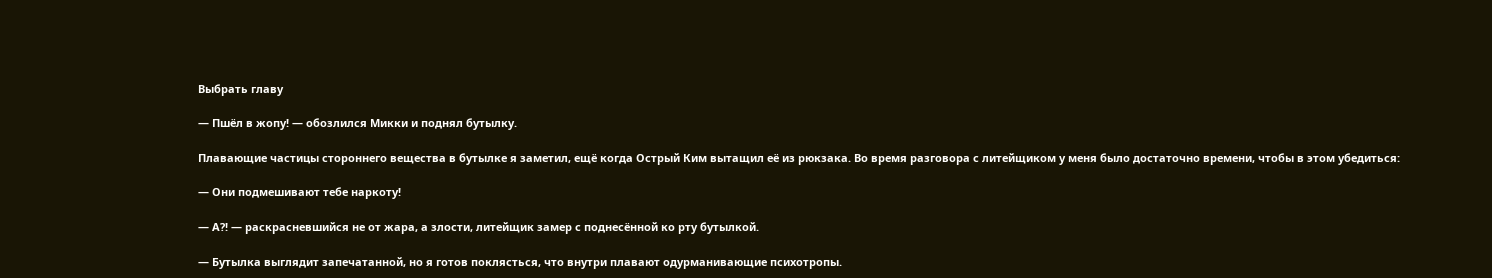Выбрать главу

— Пшёл в жопу! — обозлился Микки и поднял бутылку.

Плавающие частицы стороннего вещества в бутылке я заметил, ещё когда Острый Ким вытащил её из рюкзака. Во время разговора с литейщиком у меня было достаточно времени, чтобы в этом убедиться:

— Они подмешивают тебе наркоту!

— А?! — раскрасневшийся не от жара, а злости, литейщик замер с поднесённой ко рту бутылкой.

— Бутылка выглядит запечатанной, но я готов поклясться, что внутри плавают одурманивающие психотропы.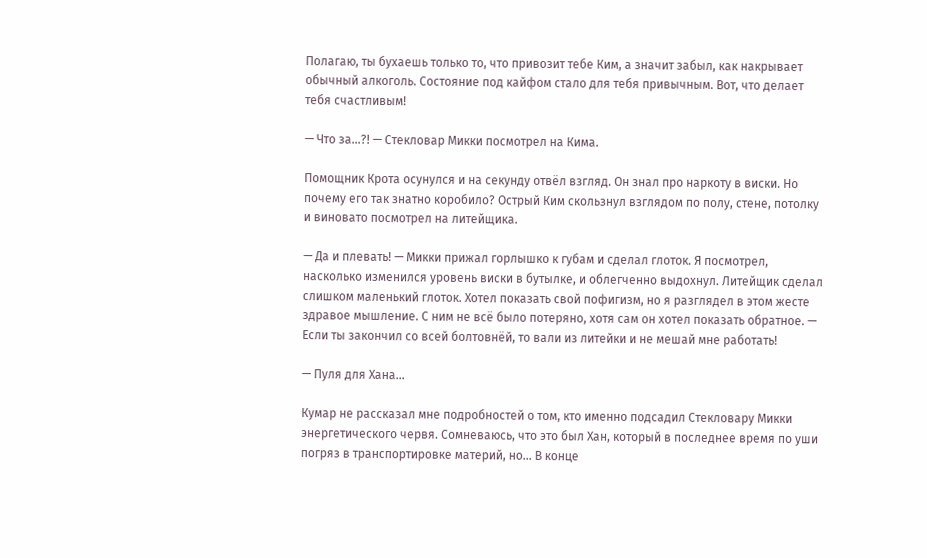Полагаю, ты бухаешь только то, что привозит тебе Ким, а значит забыл, как накрывает обычный алкоголь. Состояние под кайфом стало для тебя привычным. Вот, что делает тебя счастливым!

— Что за…?! — Стекловар Микки посмотрел на Кима.

Помощник Крота осунулся и на секунду отвёл взгляд. Он знал про наркоту в виски. Но почему его так знатно коробило? Острый Ким скользнул взглядом по полу, стене, потолку и виновато посмотрел на литейщика.

— Да и плевать! — Микки прижал горлышко к губам и сделал глоток. Я посмотрел, насколько изменился уровень виски в бутылке, и облегченно выдохнул. Литейщик сделал слишком маленький глоток. Хотел показать свой пофигизм, но я разглядел в этом жесте здравое мышление. С ним не всё было потеряно, хотя сам он хотел показать обратное. — Если ты закончил со всей болтовнёй, то вали из литейки и не мешай мне работать!

— Пуля для Хана…

Кумар не рассказал мне подробностей о том, кто именно подсадил Стекловару Микки энергетического червя. Сомневаюсь, что это был Хан, который в последнее время по уши погряз в транспортировке материй, но… В конце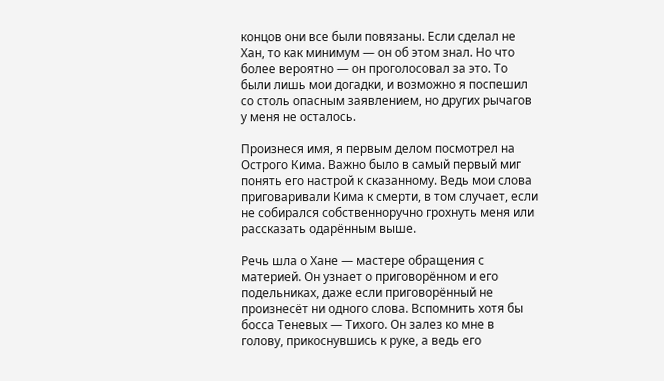концов они все были повязаны. Если сделал не Хан, то как минимум — он об этом знал. Но что более вероятно — он проголосовал за это. То были лишь мои догадки, и возможно я поспешил со столь опасным заявлением, но других рычагов у меня не осталось.

Произнеся имя, я первым делом посмотрел на Острого Кима. Важно было в самый первый миг понять его настрой к сказанному. Ведь мои слова приговаривали Кима к смерти, в том случает, если не собирался собственноручно грохнуть меня или рассказать одарённым выше.

Речь шла о Хане — мастере обращения с материей. Он узнает о приговорённом и его подельниках, даже если приговорённый не произнесёт ни одного слова. Вспомнить хотя бы босса Теневых — Тихого. Он залез ко мне в голову, прикоснувшись к руке, а ведь его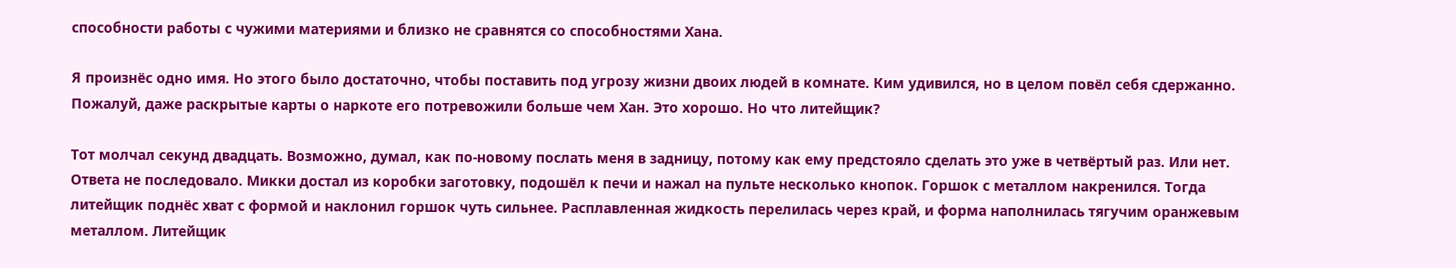способности работы с чужими материями и близко не сравнятся со способностями Хана.

Я произнёс одно имя. Но этого было достаточно, чтобы поставить под угрозу жизни двоих людей в комнате. Ким удивился, но в целом повёл себя сдержанно. Пожалуй, даже раскрытые карты о наркоте его потревожили больше чем Хан. Это хорошо. Но что литейщик?

Тот молчал секунд двадцать. Возможно, думал, как по-новому послать меня в задницу, потому как ему предстояло сделать это уже в четвёртый раз. Или нет. Ответа не последовало. Микки достал из коробки заготовку, подошёл к печи и нажал на пульте несколько кнопок. Горшок с металлом накренился. Тогда литейщик поднёс хват с формой и наклонил горшок чуть сильнее. Расплавленная жидкость перелилась через край, и форма наполнилась тягучим оранжевым металлом. Литейщик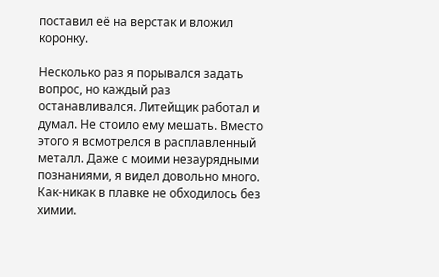поставил её на верстак и вложил коронку.

Несколько раз я порывался задать вопрос, но каждый раз останавливался. Литейщик работал и думал. Не стоило ему мешать. Вместо этого я всмотрелся в расплавленный металл. Даже с моими незаурядными познаниями, я видел довольно много. Как-никак в плавке не обходилось без химии.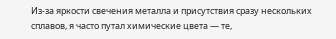Из-за яркости свечения металла и присутствия сразу нескольких сплавов, я часто путал химические цвета — те,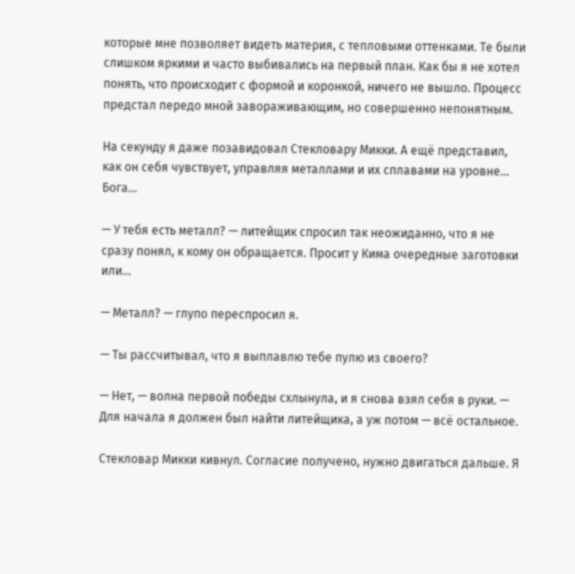которые мне позволяет видеть материя, с тепловыми оттенками. Те были слишком яркими и часто выбивались на первый план. Как бы я не хотел понять, что происходит с формой и коронкой, ничего не вышло. Процесс предстал передо мной завораживающим, но совершенно непонятным.

На секунду я даже позавидовал Стекловару Микки. А ещё представил, как он себя чувствует, управляя металлами и их сплавами на уровне… Бога…

— У тебя есть металл? — литейщик спросил так неожиданно, что я не сразу понял, к кому он обращается. Просит у Кима очередные заготовки или…

— Металл? — глупо переспросил я.

— Ты рассчитывал, что я выплавлю тебе пулю из своего?

— Нет, — волна первой победы схлынула, и я снова взял себя в руки. — Для начала я должен был найти литейщика, а уж потом — всё остальное.

Стекловар Микки кивнул. Согласие получено, нужно двигаться дальше. Я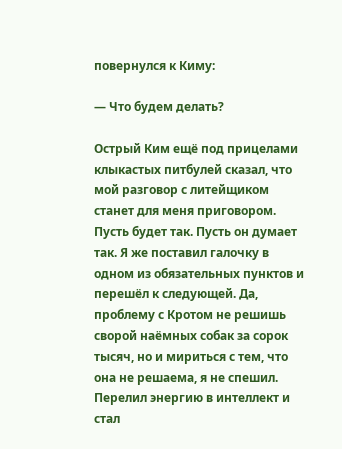повернулся к Киму:

— Что будем делать?

Острый Ким ещё под прицелами клыкастых питбулей сказал, что мой разговор с литейщиком станет для меня приговором. Пусть будет так. Пусть он думает так. Я же поставил галочку в одном из обязательных пунктов и перешёл к следующей. Да, проблему с Кротом не решишь сворой наёмных собак за сорок тысяч, но и мириться с тем, что она не решаема, я не спешил. Перелил энергию в интеллект и стал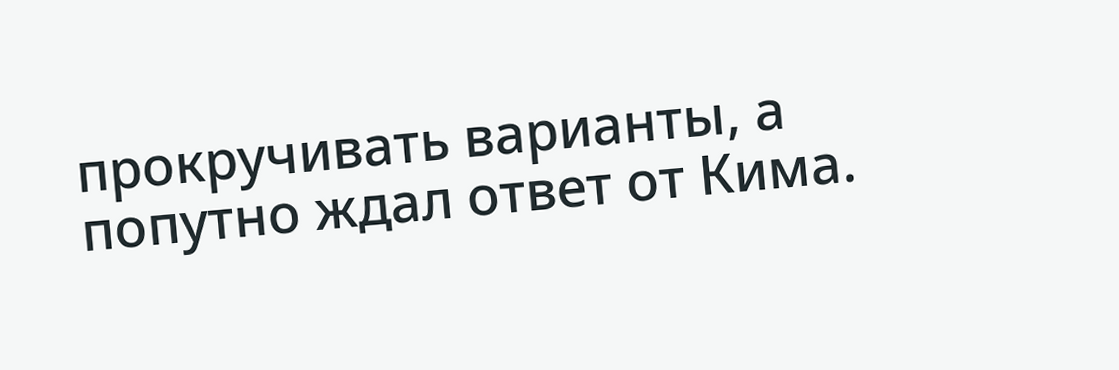прокручивать варианты, а попутно ждал ответ от Кима.